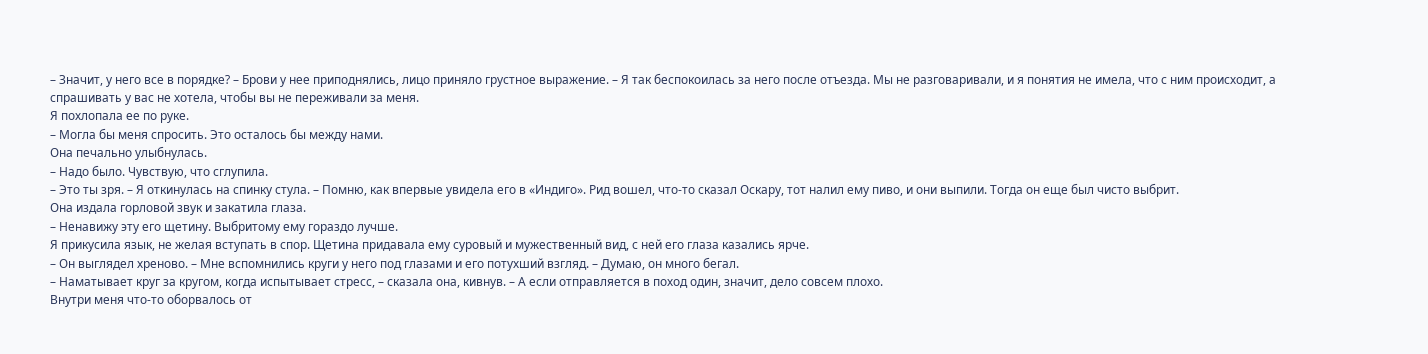– Значит, у него все в порядке? – Брови у нее приподнялись, лицо приняло грустное выражение. – Я так беспокоилась за него после отъезда. Мы не разговаривали, и я понятия не имела, что с ним происходит, а спрашивать у вас не хотела, чтобы вы не переживали за меня.
Я похлопала ее по руке.
– Могла бы меня спросить. Это осталось бы между нами.
Она печально улыбнулась.
– Надо было. Чувствую, что сглупила.
– Это ты зря. – Я откинулась на спинку стула. – Помню, как впервые увидела его в «Индиго». Рид вошел, что-то сказал Оскару, тот налил ему пиво, и они выпили. Тогда он еще был чисто выбрит.
Она издала горловой звук и закатила глаза.
– Ненавижу эту его щетину. Выбритому ему гораздо лучше.
Я прикусила язык, не желая вступать в спор. Щетина придавала ему суровый и мужественный вид, с ней его глаза казались ярче.
– Он выглядел хреново. – Мне вспомнились круги у него под глазами и его потухший взгляд. – Думаю, он много бегал.
– Наматывает круг за кругом, когда испытывает стресс, – сказала она, кивнув. – А если отправляется в поход один, значит, дело совсем плохо.
Внутри меня что-то оборвалось от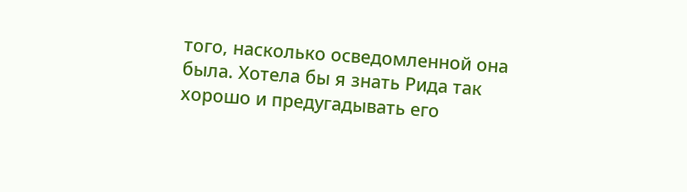того, насколько осведомленной она была. Хотела бы я знать Рида так хорошо и предугадывать его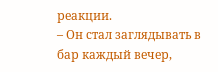реакции.
– Он стал заглядывать в бар каждый вечер,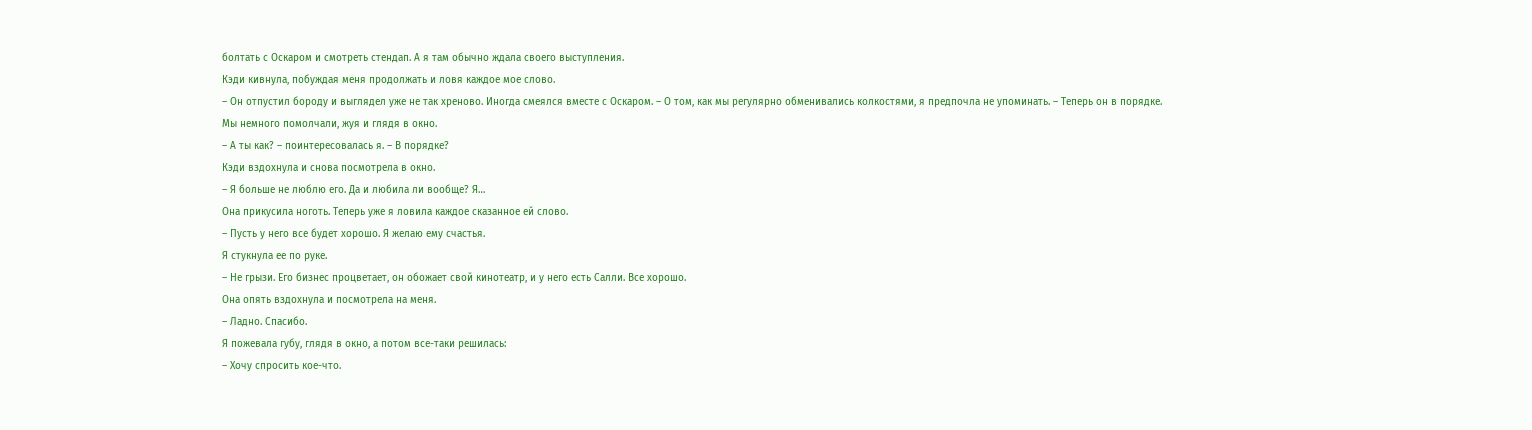болтать с Оскаром и смотреть стендап. А я там обычно ждала своего выступления.
Кэди кивнула, побуждая меня продолжать и ловя каждое мое слово.
– Он отпустил бороду и выглядел уже не так хреново. Иногда смеялся вместе с Оскаром. – О том, как мы регулярно обменивались колкостями, я предпочла не упоминать. – Теперь он в порядке.
Мы немного помолчали, жуя и глядя в окно.
– А ты как? – поинтересовалась я. – В порядке?
Кэди вздохнула и снова посмотрела в окно.
– Я больше не люблю его. Да и любила ли вообще? Я…
Она прикусила ноготь. Теперь уже я ловила каждое сказанное ей слово.
– Пусть у него все будет хорошо. Я желаю ему счастья.
Я стукнула ее по руке.
– Не грызи. Его бизнес процветает, он обожает свой кинотеатр, и у него есть Салли. Все хорошо.
Она опять вздохнула и посмотрела на меня.
– Ладно. Спасибо.
Я пожевала губу, глядя в окно, а потом все-таки решилась:
– Хочу спросить кое-что.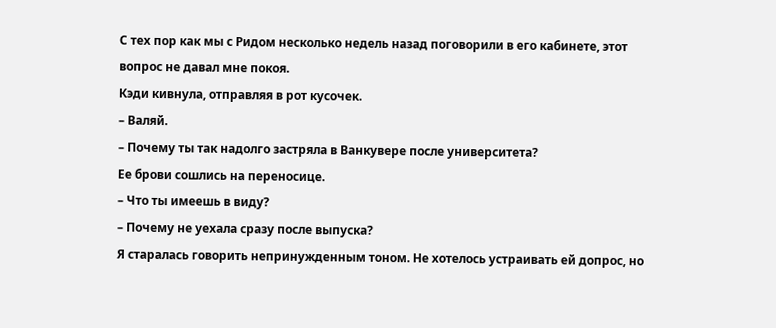С тех пор как мы с Ридом несколько недель назад поговорили в его кабинете, этот вопрос не давал мне покоя.
Кэди кивнула, отправляя в рот кусочек.
– Валяй.
– Почему ты так надолго застряла в Ванкувере после университета?
Ее брови сошлись на переносице.
– Что ты имеешь в виду?
– Почему не уехала сразу после выпуска?
Я старалась говорить непринужденным тоном. Не хотелось устраивать ей допрос, но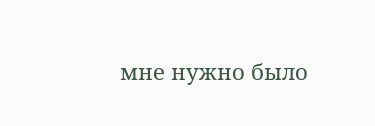мне нужно было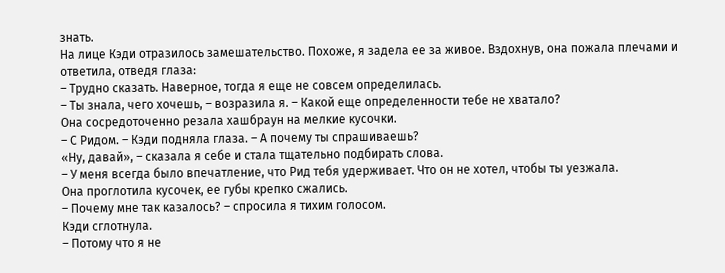знать.
На лице Кэди отразилось замешательство. Похоже, я задела ее за живое. Вздохнув, она пожала плечами и ответила, отведя глаза:
– Трудно сказать. Наверное, тогда я еще не совсем определилась.
– Ты знала, чего хочешь, – возразила я. – Какой еще определенности тебе не хватало?
Она сосредоточенно резала хашбраун на мелкие кусочки.
– С Ридом. – Кэди подняла глаза. – А почему ты спрашиваешь?
«Ну, давай», – сказала я себе и стала тщательно подбирать слова.
– У меня всегда было впечатление, что Рид тебя удерживает. Что он не хотел, чтобы ты уезжала.
Она проглотила кусочек, ее губы крепко сжались.
– Почему мне так казалось? – спросила я тихим голосом.
Кэди сглотнула.
– Потому что я не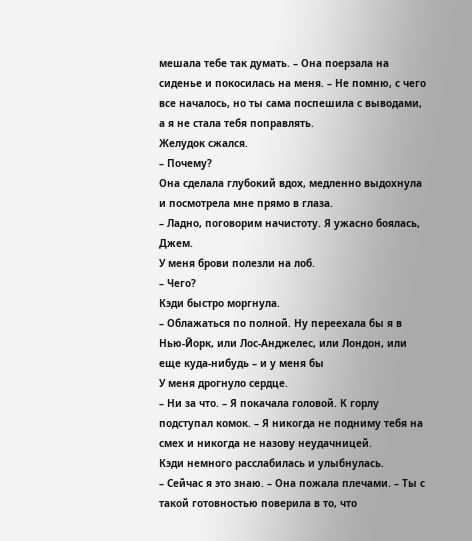мешала тебе так думать. – Она поерзала на сиденье и покосилась на меня. – Не помню, с чего все началось, но ты сама поспешила с выводами, а я не стала тебя поправлять.
Желудок сжался.
– Почему?
Она сделала глубокий вдох, медленно выдохнула и посмотрела мне прямо в глаза.
– Ладно, поговорим начистоту. Я ужасно боялась, Джем.
У меня брови полезли на лоб.
– Чего?
Кэди быстро моргнула.
– Облажаться по полной. Ну переехала бы я в Нью-Йорк, или Лос-Анджелес, или Лондон, или еще куда-нибудь – и у меня бы
У меня дрогнуло сердце.
– Ни за что. – Я покачала головой. К горлу подступал комок. – Я никогда не подниму тебя на смех и никогда не назову неудачницей.
Кэди немного расслабилась и улыбнулась.
– Сейчас я это знаю. – Она пожала плечами. – Ты с такой готовностью поверила в то, что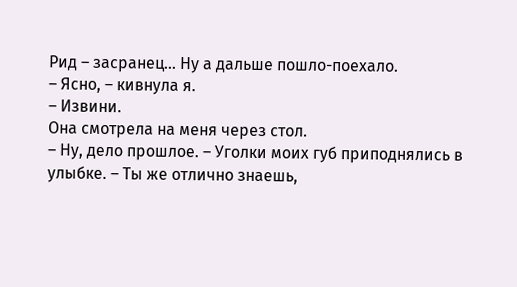Рид – засранец… Ну а дальше пошло-поехало.
– Ясно, – кивнула я.
– Извини.
Она смотрела на меня через стол.
– Ну, дело прошлое. – Уголки моих губ приподнялись в улыбке. – Ты же отлично знаешь,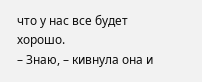что у нас все будет хорошо.
– Знаю, – кивнула она и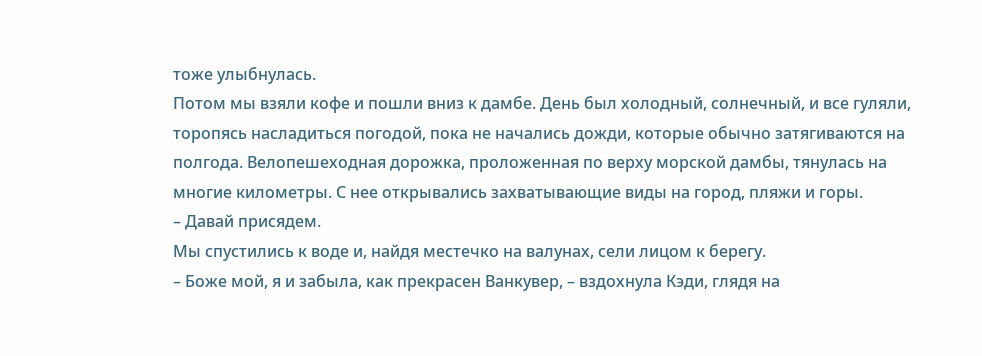тоже улыбнулась.
Потом мы взяли кофе и пошли вниз к дамбе. День был холодный, солнечный, и все гуляли, торопясь насладиться погодой, пока не начались дожди, которые обычно затягиваются на полгода. Велопешеходная дорожка, проложенная по верху морской дамбы, тянулась на многие километры. С нее открывались захватывающие виды на город, пляжи и горы.
– Давай присядем.
Мы спустились к воде и, найдя местечко на валунах, сели лицом к берегу.
– Боже мой, я и забыла, как прекрасен Ванкувер, – вздохнула Кэди, глядя на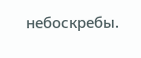небоскребы.